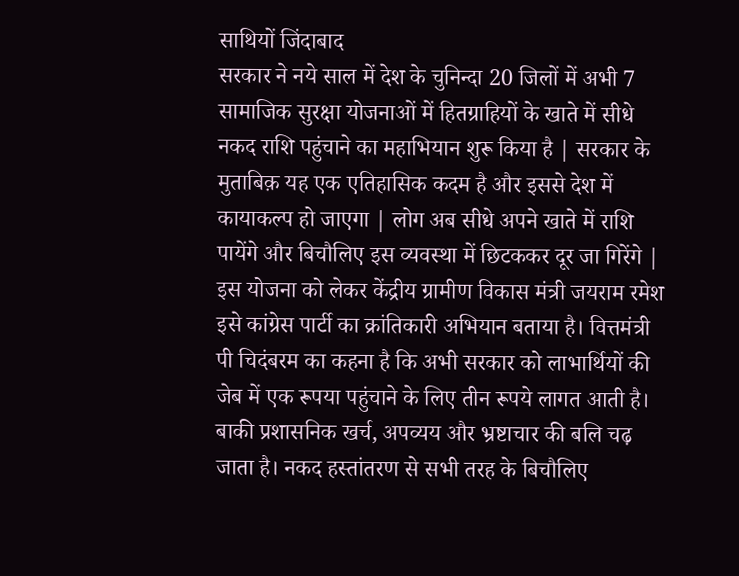साथियों जिंदाबाद
सरकार ने नये साल में देश के चुनिन्दा 20 जिलों में अभी 7 सामाजिक सुरक्षा योजनाओं में हितग्राहियों के खाते में सीधे नकद राशि पहुंचाने का महाभियान शुरू किया है | सरकार के मुताबिक़ यह एक एतिहासिक कदम है और इससे देश में कायाकल्प हो जाएगा | लोग अब सीधे अपने खाते में राशि पायेंगे और बिचौलिए इस व्यवस्था में छिटककर दूर जा गिरेंगे | इस योजना को लेकर केंद्रीय ग्रामीण विकास मंत्री जयराम रमेश इसे कांग्रेस पार्टी का क्रांतिकारी अभियान बताया है। वित्तमंत्री पी चिदंबरम का कहना है कि अभी सरकार को लाभार्थियों की जेब में एक रूपया पहुंचाने के लिए तीन रूपये लागत आती है। बाकी प्रशासनिक खर्च, अपव्यय और भ्रष्टाचार की बलि चढ़ जाता है। नकद हस्तांतरण से सभी तरह के बिचौलिए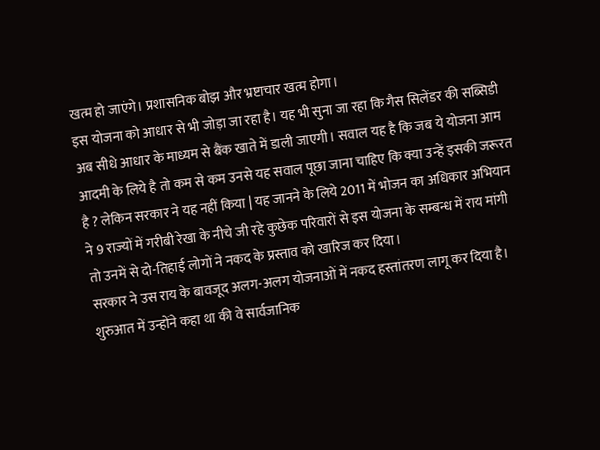खत्म हो जाएंगे। प्रशासनिक बोझ और भ्रष्टाचार खत्म होगा।
इस योजना को आधार से भी जोड़ा जा रहा है। यह भी सुना जा रहा कि गैस सिलेंडर की सब्सिडी अब सीधे आधार के माध्यम से बैंक खाते में डाली जाएगी। सवाल यह है कि जब ये योजना आम आदमी के लिये है तो कम से कम उनसे यह सवाल पूछा जाना चाहिए कि क्या उन्हें इसकी जरूरत है ? लेकिन सरकार ने यह नहीं किया | यह जानने के लिये 2011 में भोजन का अधिकार अभियान ने 9 राज्यों में गरीबी रेखा के नीचे जी रहे कुछेक परिवारों से इस योजना के सम्बन्ध में राय मांगी तो उनमें से दो-तिहाई लोगों ने नकद के प्रस्ताव को खारिज कर दिया।
सरकार ने उस राय के बावजूद अलग-अलग योजनाओं में नकद हस्तांतरण लागू कर दिया है। शुरुआत में उन्होंने कहा था की वे सार्वजानिक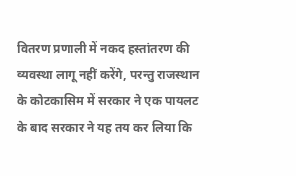वितरण प्रणाली में नकद हस्तांतरण की व्यवस्था लागू नहीं करेंगे, परन्तु राजस्थान के कोटकासिम में सरकार ने एक पायलट के बाद सरकार ने यह तय कर लिया कि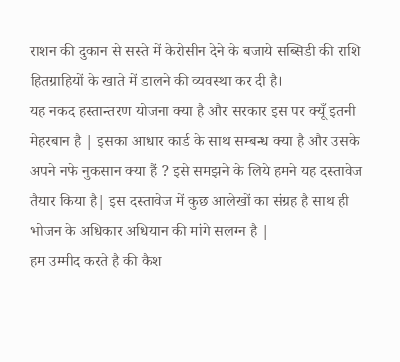राशन की दुकान से सस्ते में केरोसीन देने के बजाये सब्सिडी की राशि हितग्राहियों के खाते में डालने की व्यवस्था कर दी है।
यह नकद हस्तान्तरण योजना क्या है और सरकार इस पर क्यूँ इतनी मेहरबान है | इसका आधार कार्ड के साथ सम्बन्ध क्या है और उसके अपने नफे नुकसान क्या हैं ? इसे समझने के लिये हमने यह दस्तावेज तैयार किया है| इस दस्तावेज में कुछ आलेखों का संग्रह है साथ ही भोजन के अधिकार अधियान की मांगे सलग्न है |
हम उम्मीद करते है की कैश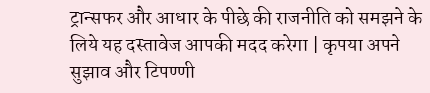ट्रान्सफर और आधार के पीछे की राजनीति को समझने के लिये यह दस्तावेज आपकी मदद करेगा | कृपया अपने सुझाव और टिपण्णी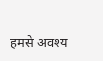हमसे अवश्य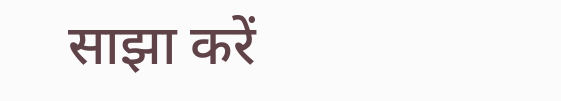साझा करें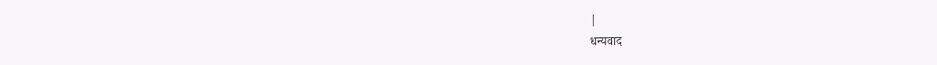|
धन्यवाद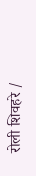रोली शिवहरे /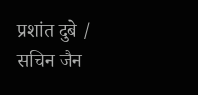प्रशांत दुबे / सचिन जैन